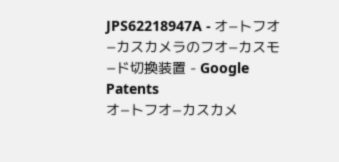JPS62218947A - オ−トフオ−カスカメラのフオ−カスモ−ド切換装置 - Google Patents
オ−トフオ−カスカメ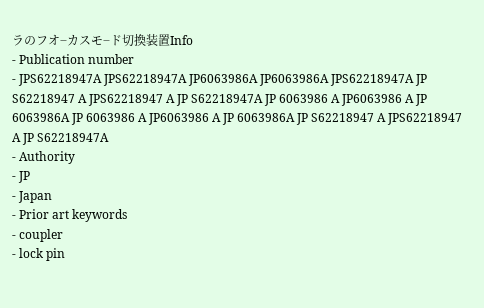ラのフオ−カスモ−ド切換装置Info
- Publication number
- JPS62218947A JPS62218947A JP6063986A JP6063986A JPS62218947A JP S62218947 A JPS62218947 A JP S62218947A JP 6063986 A JP6063986 A JP 6063986A JP 6063986 A JP6063986 A JP 6063986A JP S62218947 A JPS62218947 A JP S62218947A
- Authority
- JP
- Japan
- Prior art keywords
- coupler
- lock pin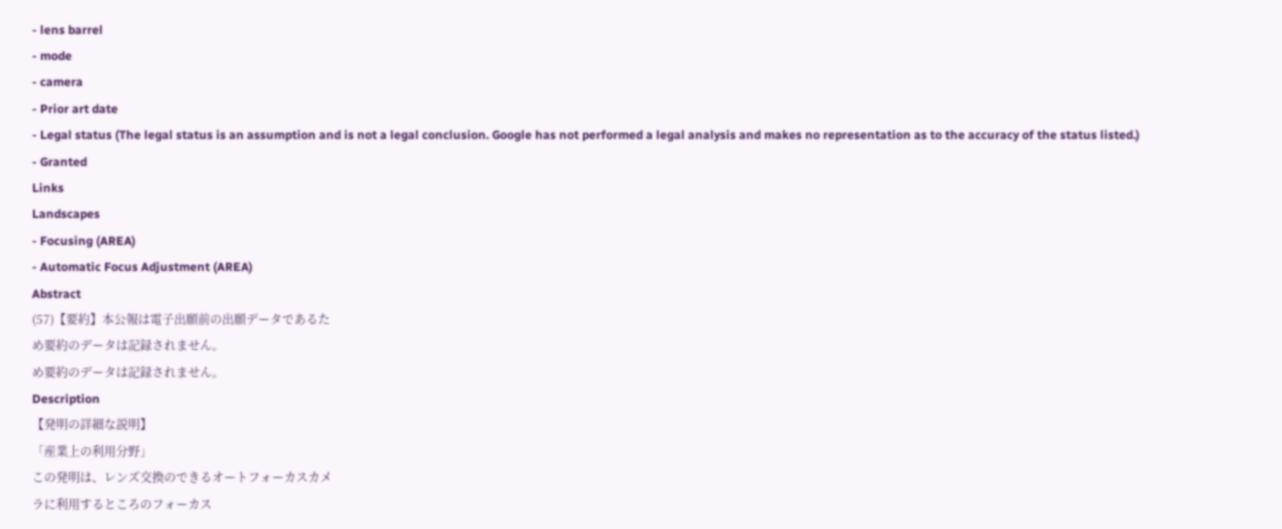- lens barrel
- mode
- camera
- Prior art date
- Legal status (The legal status is an assumption and is not a legal conclusion. Google has not performed a legal analysis and makes no representation as to the accuracy of the status listed.)
- Granted
Links
Landscapes
- Focusing (AREA)
- Automatic Focus Adjustment (AREA)
Abstract
(57)【要約】本公報は電子出願前の出願データであるた
め要約のデータは記録されません。
め要約のデータは記録されません。
Description
【発明の詳細な説明】
「産業上の利用分野」
この発明は、レンズ交換のできるオートフォーカスカメ
ラに利用するところのフォーカス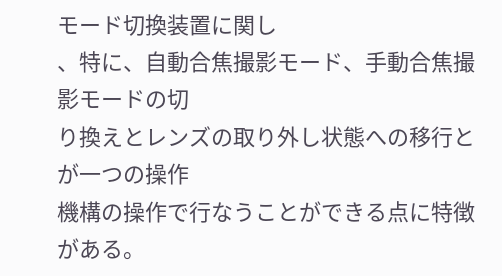モード切換装置に関し
、特に、自動合焦撮影モード、手動合焦撮影モードの切
り換えとレンズの取り外し状態への移行とが一つの操作
機構の操作で行なうことができる点に特徴がある。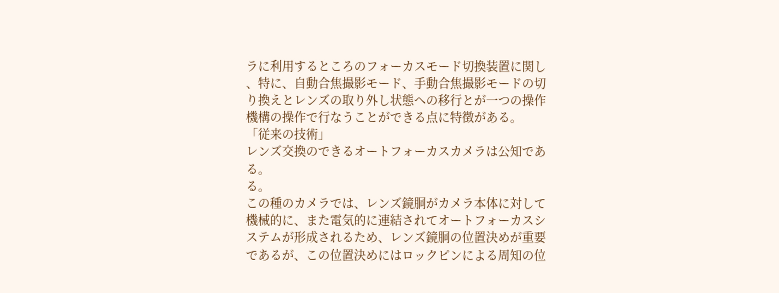ラに利用するところのフォーカスモード切換装置に関し
、特に、自動合焦撮影モード、手動合焦撮影モードの切
り換えとレンズの取り外し状態への移行とが一つの操作
機構の操作で行なうことができる点に特徴がある。
「従来の技術」
レンズ交換のできるオートフォーカスカメラは公知であ
る。
る。
この種のカメラでは、レンズ鏡胴がカメラ本体に対して
機械的に、また電気的に連結されてオートフォーカスシ
ステムが形成されるため、レンズ鏡胴の位置決めが重要
であるが、この位置決めにはロックピンによる周知の位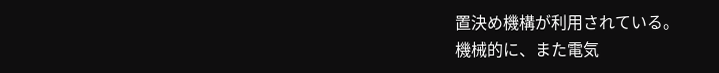置決め機構が利用されている。
機械的に、また電気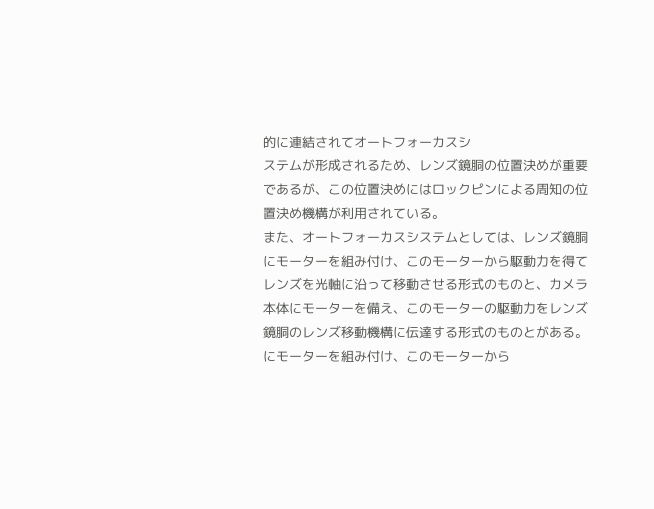的に連結されてオートフォーカスシ
ステムが形成されるため、レンズ鏡胴の位置決めが重要
であるが、この位置決めにはロックピンによる周知の位
置決め機構が利用されている。
また、オートフォーカスシステムとしては、レンズ鏡胴
にモーターを組み付け、このモーターから駆動力を得て
レンズを光軸に沿って移動させる形式のものと、カメラ
本体にモーターを備え、このモーターの駆動力をレンズ
鏡胴のレンズ移動機構に伝達する形式のものとがある。
にモーターを組み付け、このモーターから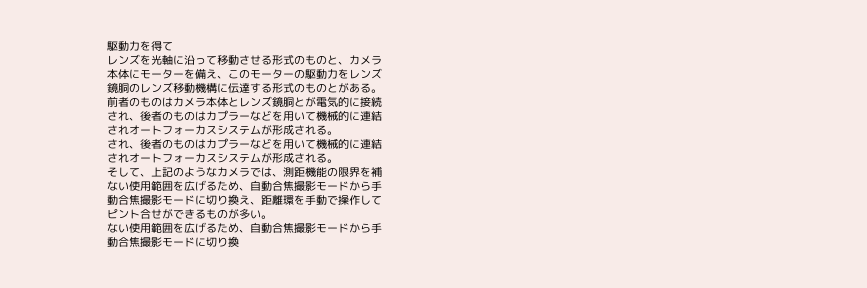駆動力を得て
レンズを光軸に沿って移動させる形式のものと、カメラ
本体にモーターを備え、このモーターの駆動力をレンズ
鏡胴のレンズ移動機構に伝達する形式のものとがある。
前者のものはカメラ本体とレンズ鏡胴とが電気的に接続
され、後者のものはカプラーなどを用いて機械的に連結
されオートフォーカスシステムが形成される。
され、後者のものはカプラーなどを用いて機械的に連結
されオートフォーカスシステムが形成される。
そして、上記のようなカメラでは、測距機能の限界を補
ない使用範囲を広げるため、自動合焦撮影モードから手
動合焦撮影モードに切り換え、距離環を手動で操作して
ピント合せができるものが多い。
ない使用範囲を広げるため、自動合焦撮影モードから手
動合焦撮影モードに切り換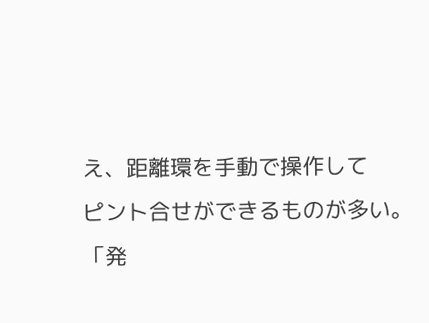え、距離環を手動で操作して
ピント合せができるものが多い。
「発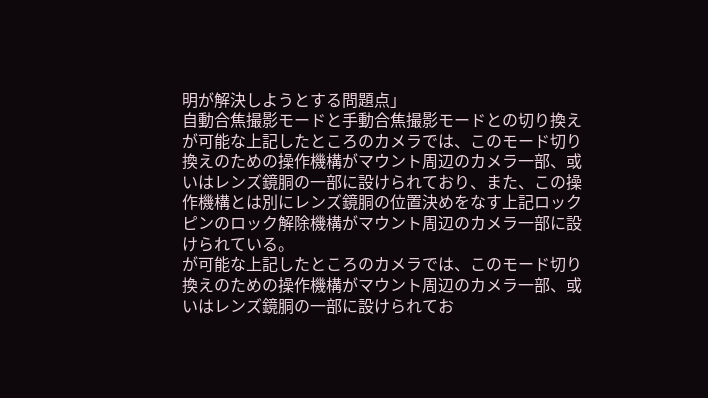明が解決しようとする問題点」
自動合焦撮影モードと手動合焦撮影モードとの切り換え
が可能な上記したところのカメラでは、このモード切り
換えのための操作機構がマウント周辺のカメラ一部、或
いはレンズ鏡胴の一部に設けられており、また、この操
作機構とは別にレンズ鏡胴の位置決めをなす上記ロック
ピンのロック解除機構がマウント周辺のカメラ一部に設
けられている。
が可能な上記したところのカメラでは、このモード切り
換えのための操作機構がマウント周辺のカメラ一部、或
いはレンズ鏡胴の一部に設けられてお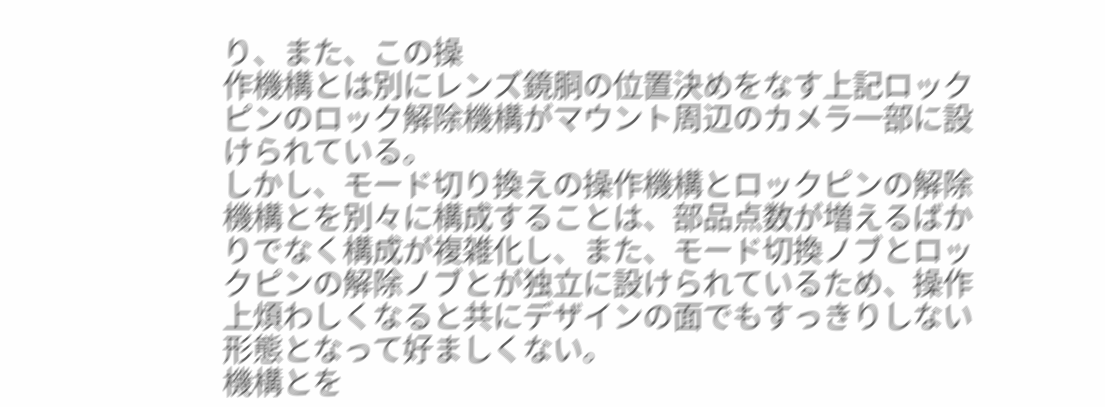り、また、この操
作機構とは別にレンズ鏡胴の位置決めをなす上記ロック
ピンのロック解除機構がマウント周辺のカメラ一部に設
けられている。
しかし、モード切り換えの操作機構とロックピンの解除
機構とを別々に構成することは、部品点数が増えるばか
りでなく構成が複雑化し、また、モード切換ノブとロッ
クピンの解除ノブとが独立に設けられているため、操作
上煩わしくなると共にデザインの面でもすっきりしない
形態となって好ましくない。
機構とを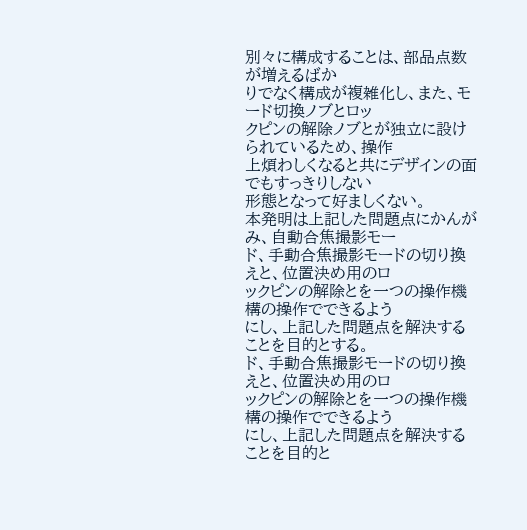別々に構成することは、部品点数が増えるばか
りでなく構成が複雑化し、また、モード切換ノブとロッ
クピンの解除ノブとが独立に設けられているため、操作
上煩わしくなると共にデザインの面でもすっきりしない
形態となって好ましくない。
本発明は上記した問題点にかんがみ、自動合焦撮影モー
ド、手動合焦撮影モードの切り換えと、位置決め用のロ
ックピンの解除とを一つの操作機構の操作でできるよう
にし、上記した問題点を解決することを目的とする。
ド、手動合焦撮影モードの切り換えと、位置決め用のロ
ックピンの解除とを一つの操作機構の操作でできるよう
にし、上記した問題点を解決することを目的と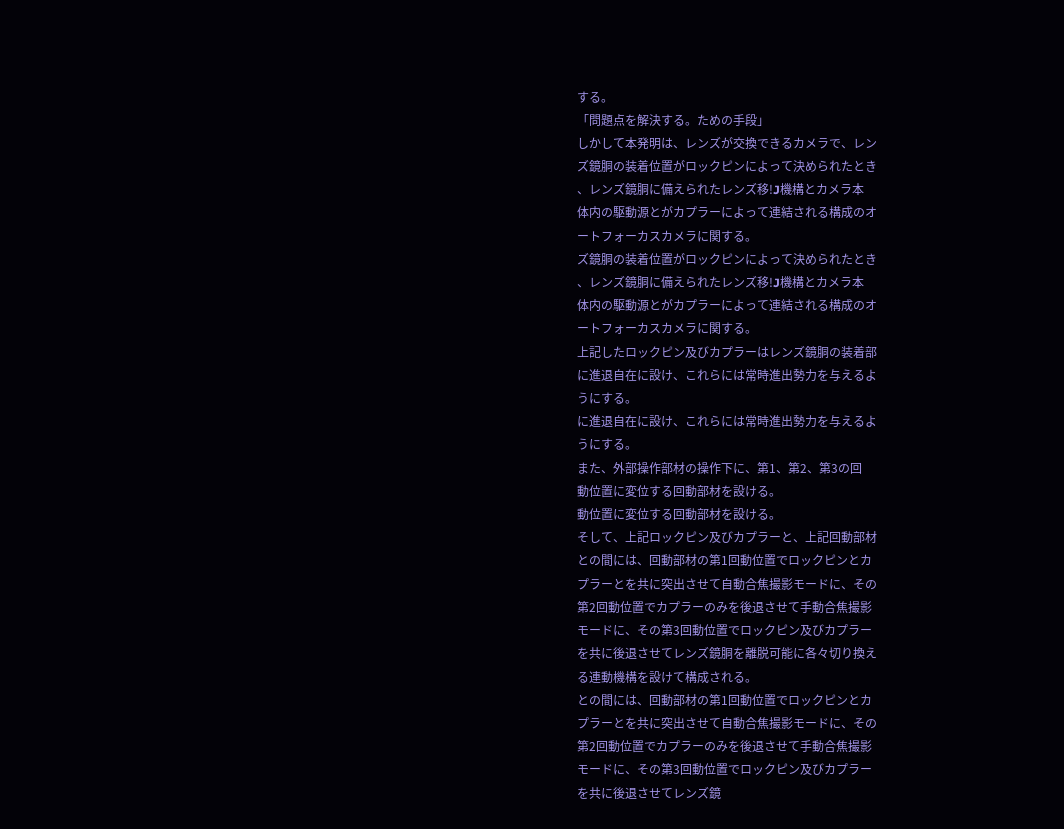する。
「問題点を解決する。ための手段」
しかして本発明は、レンズが交換できるカメラで、レン
ズ鏡胴の装着位置がロックピンによって決められたとき
、レンズ鏡胴に備えられたレンズ移!J機構とカメラ本
体内の駆動源とがカプラーによって連結される構成のオ
ートフォーカスカメラに関する。
ズ鏡胴の装着位置がロックピンによって決められたとき
、レンズ鏡胴に備えられたレンズ移!J機構とカメラ本
体内の駆動源とがカプラーによって連結される構成のオ
ートフォーカスカメラに関する。
上記したロックピン及びカプラーはレンズ鏡胴の装着部
に進退自在に設け、これらには常時進出勢力を与えるよ
うにする。
に進退自在に設け、これらには常時進出勢力を与えるよ
うにする。
また、外部操作部材の操作下に、第1、第2、第3の回
動位置に変位する回動部材を設ける。
動位置に変位する回動部材を設ける。
そして、上記ロックピン及びカプラーと、上記回動部材
との間には、回動部材の第1回動位置でロックピンとカ
プラーとを共に突出させて自動合焦撮影モードに、その
第2回動位置でカプラーのみを後退させて手動合焦撮影
モードに、その第3回動位置でロックピン及びカプラー
を共に後退させてレンズ鏡胴を離脱可能に各々切り換え
る連動機構を設けて構成される。
との間には、回動部材の第1回動位置でロックピンとカ
プラーとを共に突出させて自動合焦撮影モードに、その
第2回動位置でカプラーのみを後退させて手動合焦撮影
モードに、その第3回動位置でロックピン及びカプラー
を共に後退させてレンズ鏡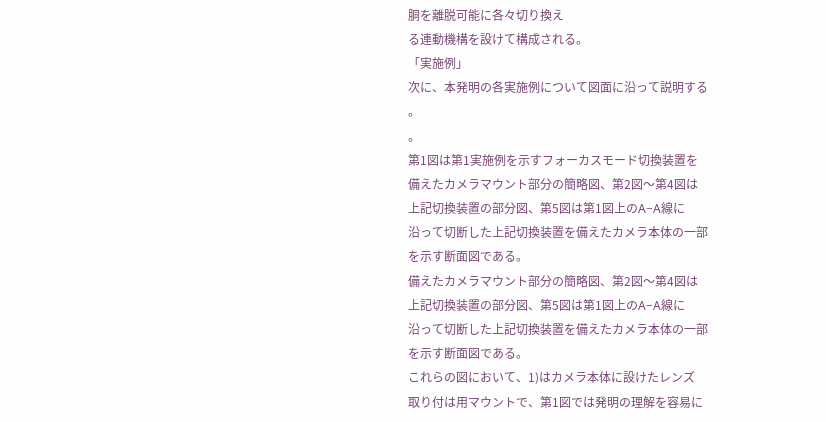胴を離脱可能に各々切り換え
る連動機構を設けて構成される。
「実施例」
次に、本発明の各実施例について図面に沿って説明する
。
。
第1図は第1実施例を示すフォーカスモード切換装置を
備えたカメラマウント部分の簡略図、第2図〜第4図は
上記切換装置の部分図、第5図は第1図上のA−A線に
沿って切断した上記切換装置を備えたカメラ本体の一部
を示す断面図である。
備えたカメラマウント部分の簡略図、第2図〜第4図は
上記切換装置の部分図、第5図は第1図上のA−A線に
沿って切断した上記切換装置を備えたカメラ本体の一部
を示す断面図である。
これらの図において、1)はカメラ本体に設けたレンズ
取り付は用マウントで、第1図では発明の理解を容易に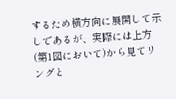するため横方向に展開して示しであるが、実際には上方
(第1図において)から見てリングと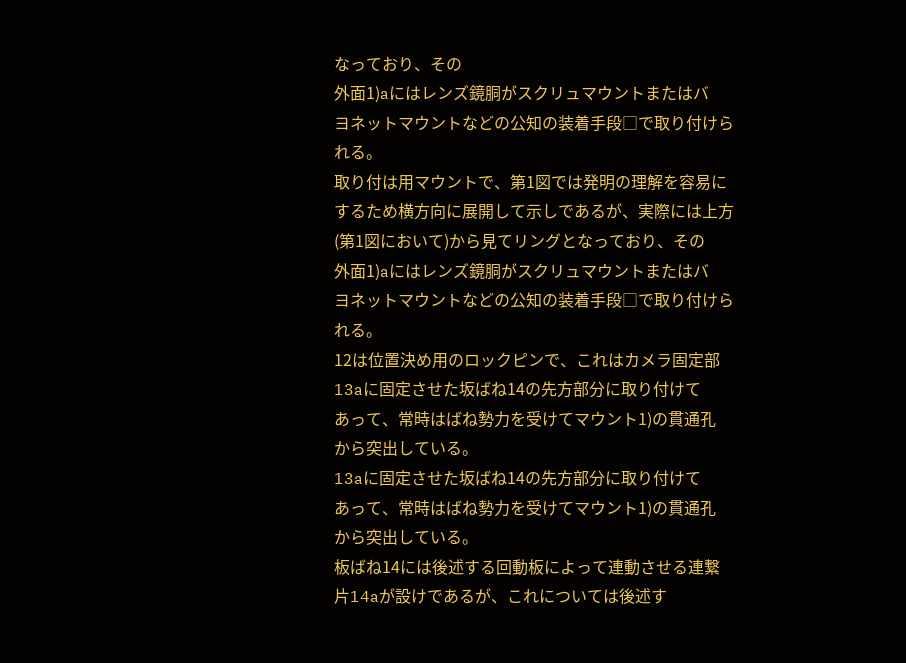なっており、その
外面1)aにはレンズ鏡胴がスクリュマウントまたはバ
ヨネットマウントなどの公知の装着手段□で取り付けら
れる。
取り付は用マウントで、第1図では発明の理解を容易に
するため横方向に展開して示しであるが、実際には上方
(第1図において)から見てリングとなっており、その
外面1)aにはレンズ鏡胴がスクリュマウントまたはバ
ヨネットマウントなどの公知の装着手段□で取り付けら
れる。
12は位置決め用のロックピンで、これはカメラ固定部
13aに固定させた坂ばね14の先方部分に取り付けて
あって、常時はばね勢力を受けてマウント1)の貫通孔
から突出している。
13aに固定させた坂ばね14の先方部分に取り付けて
あって、常時はばね勢力を受けてマウント1)の貫通孔
から突出している。
板ばね14には後述する回動板によって連動させる連繋
片14aが設けであるが、これについては後述す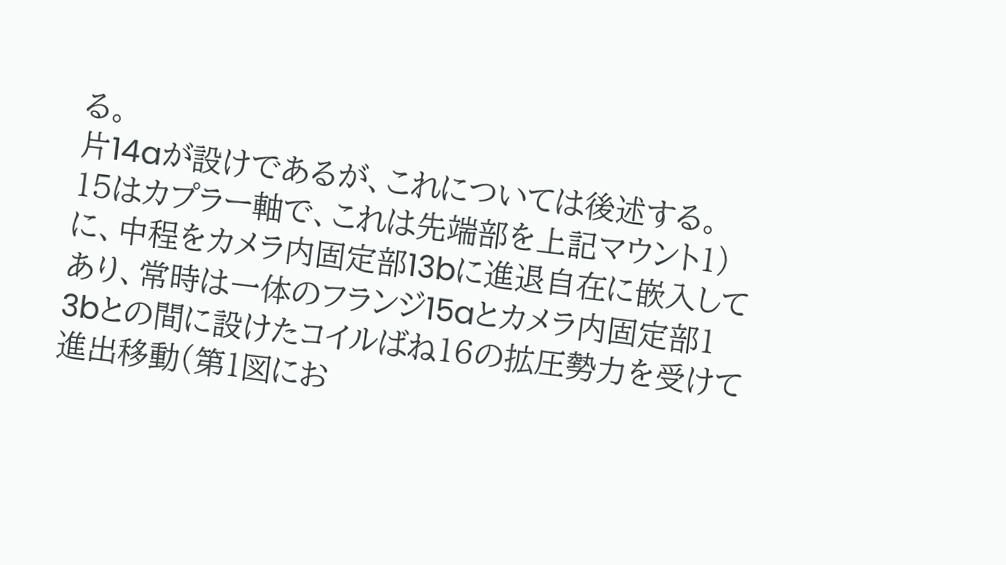る。
片14aが設けであるが、これについては後述する。
15はカプラー軸で、これは先端部を上記マウント1)
に、中程をカメラ内固定部13bに進退自在に嵌入して
あり、常時は一体のフランジ15aとカメラ内固定部1
3bとの間に設けたコイルばね16の拡圧勢力を受けて
進出移動(第1図にお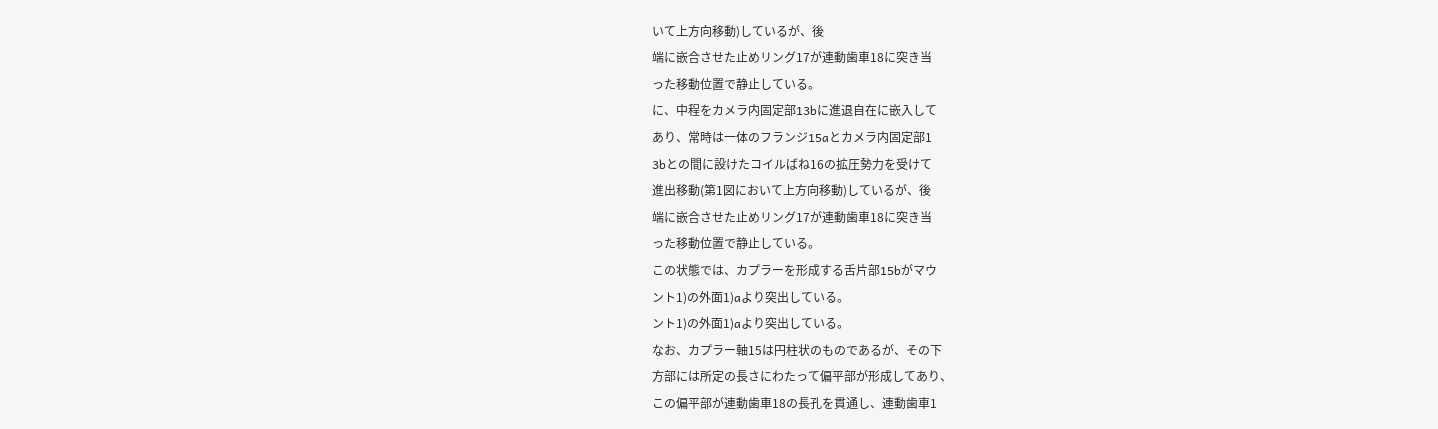いて上方向移動)しているが、後
端に嵌合させた止めリング17が連動歯車18に突き当
った移動位置で静止している。
に、中程をカメラ内固定部13bに進退自在に嵌入して
あり、常時は一体のフランジ15aとカメラ内固定部1
3bとの間に設けたコイルばね16の拡圧勢力を受けて
進出移動(第1図において上方向移動)しているが、後
端に嵌合させた止めリング17が連動歯車18に突き当
った移動位置で静止している。
この状態では、カプラーを形成する舌片部15bがマウ
ント1)の外面1)aより突出している。
ント1)の外面1)aより突出している。
なお、カプラー軸15は円柱状のものであるが、その下
方部には所定の長さにわたって偏平部が形成してあり、
この偏平部が連動歯車18の長孔を貫通し、連動歯車1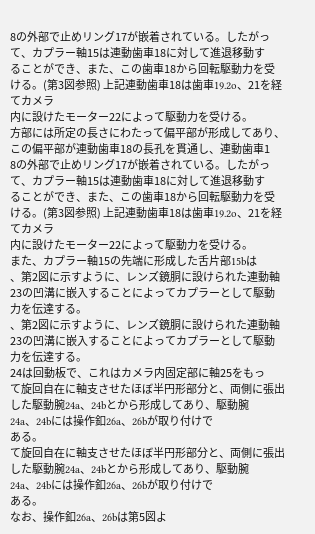8の外部で止めリング17が嵌着されている。したがっ
て、カプラー軸15は連動歯車18に対して進退移動す
ることができ、また、この歯車18から回転駆動力を受
ける。(第3図参照) 上記連動歯車18は歯車19.2o、21を経てカメラ
内に設けたモーター22によって駆動力を受ける。
方部には所定の長さにわたって偏平部が形成してあり、
この偏平部が連動歯車18の長孔を貫通し、連動歯車1
8の外部で止めリング17が嵌着されている。したがっ
て、カプラー軸15は連動歯車18に対して進退移動す
ることができ、また、この歯車18から回転駆動力を受
ける。(第3図参照) 上記連動歯車18は歯車19.2o、21を経てカメラ
内に設けたモーター22によって駆動力を受ける。
また、カプラー軸15の先端に形成した舌片部15bは
、第2図に示すように、レンズ鏡胴に設けられた連動軸
23の凹溝に嵌入することによってカプラーとして駆動
力を伝達する。
、第2図に示すように、レンズ鏡胴に設けられた連動軸
23の凹溝に嵌入することによってカプラーとして駆動
力を伝達する。
24は回動板で、これはカメラ内固定部に軸25をもっ
て旋回自在に軸支させたほぼ半円形部分と、両側に張出
した駆動腕24a、24bとから形成してあり、駆動腕
24a、24bには操作釦26a、26bが取り付けで
ある。
て旋回自在に軸支させたほぼ半円形部分と、両側に張出
した駆動腕24a、24bとから形成してあり、駆動腕
24a、24bには操作釦26a、26bが取り付けで
ある。
なお、操作釦26a、26bは第5図よ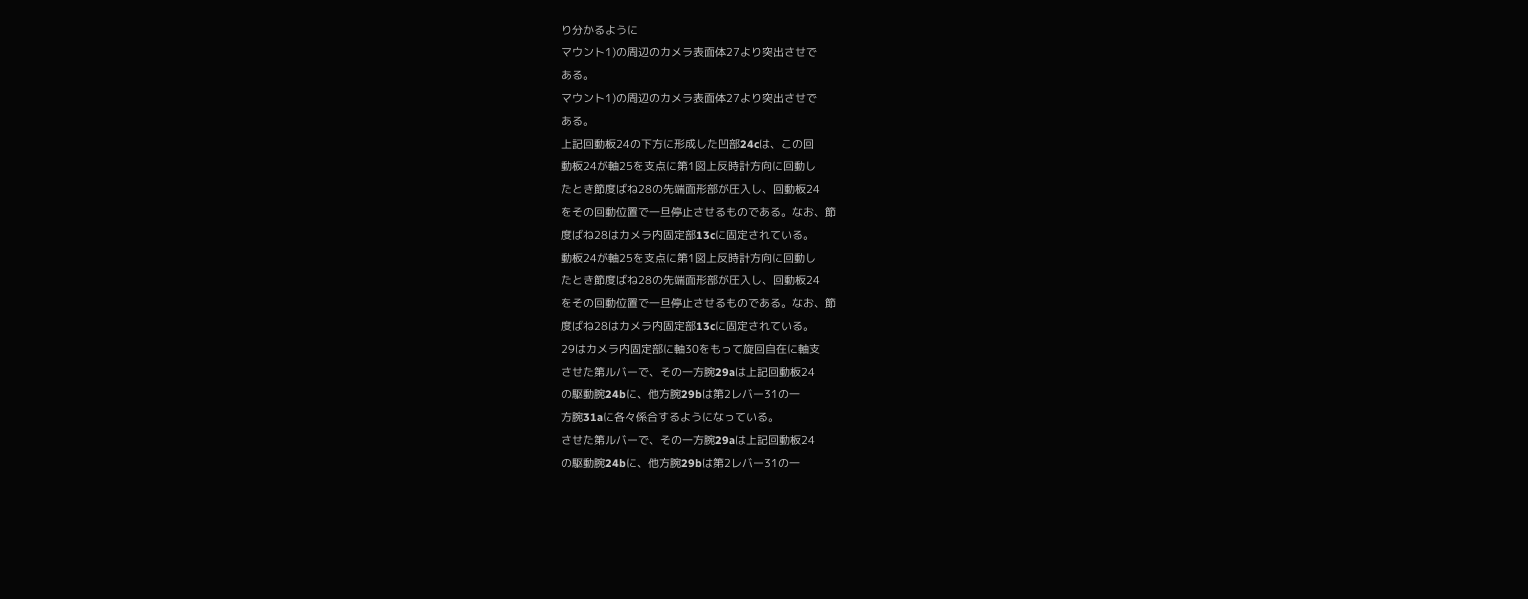り分かるように
マウント1)の周辺のカメラ表面体27より突出させで
ある。
マウント1)の周辺のカメラ表面体27より突出させで
ある。
上記回動板24の下方に形成した凹部24cは、この回
動板24が軸25を支点に第1図上反時計方向に回動し
たとき節度ばね28の先端面形部が圧入し、回動板24
をその回動位置で一旦停止させるものである。なお、節
度ばね28はカメラ内固定部13cに固定されている。
動板24が軸25を支点に第1図上反時計方向に回動し
たとき節度ばね28の先端面形部が圧入し、回動板24
をその回動位置で一旦停止させるものである。なお、節
度ばね28はカメラ内固定部13cに固定されている。
29はカメラ内固定部に軸30をもって旋回自在に軸支
させた第ルバーで、その一方腕29aは上記回動板24
の駆動腕24bに、他方腕29bは第2レバー31の一
方腕31aに各々係合するようになっている。
させた第ルバーで、その一方腕29aは上記回動板24
の駆動腕24bに、他方腕29bは第2レバー31の一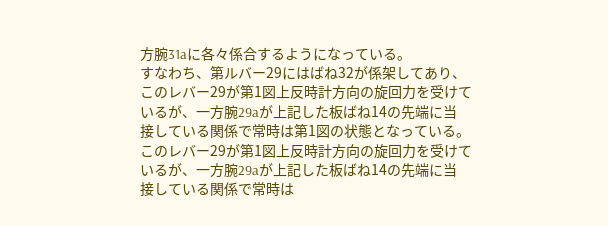方腕31aに各々係合するようになっている。
すなわち、第ルバー29にはばね32が係架してあり、
このレバー29が第1図上反時計方向の旋回力を受けて
いるが、一方腕29aが上記した板ばね14の先端に当
接している関係で常時は第1図の状態となっている。
このレバー29が第1図上反時計方向の旋回力を受けて
いるが、一方腕29aが上記した板ばね14の先端に当
接している関係で常時は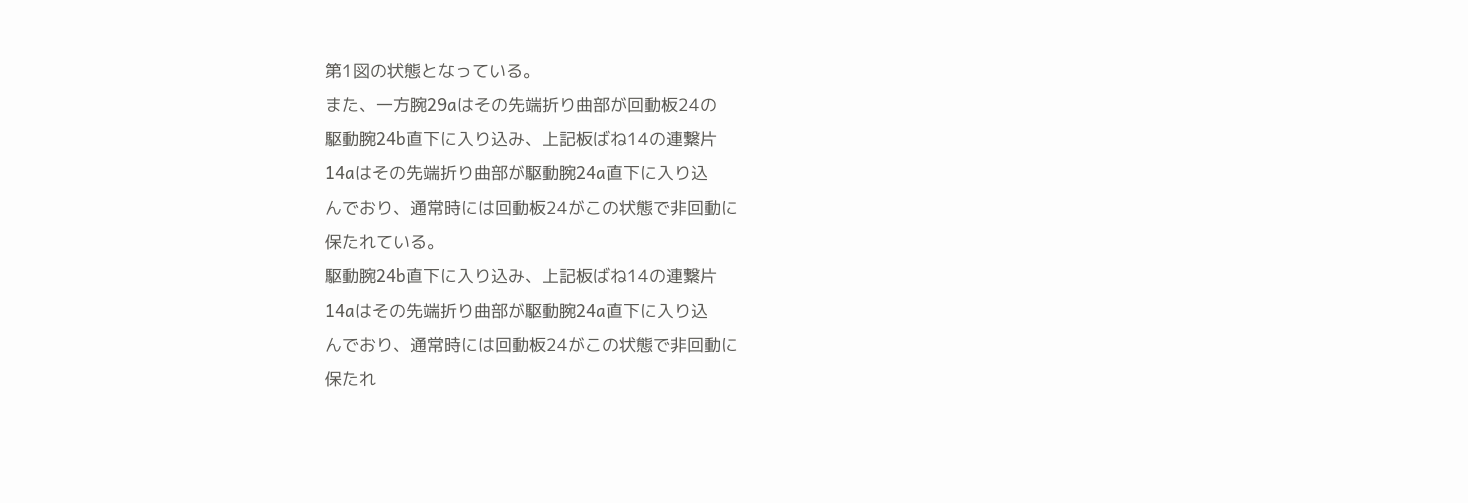第1図の状態となっている。
また、一方腕29aはその先端折り曲部が回動板24の
駆動腕24b直下に入り込み、上記板ばね14の連繋片
14aはその先端折り曲部が駆動腕24a直下に入り込
んでおり、通常時には回動板24がこの状態で非回動に
保たれている。
駆動腕24b直下に入り込み、上記板ばね14の連繋片
14aはその先端折り曲部が駆動腕24a直下に入り込
んでおり、通常時には回動板24がこの状態で非回動に
保たれ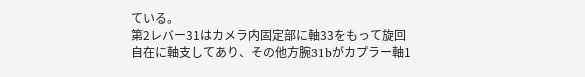ている。
第2レバー31はカメラ内固定部に軸33をもって旋回
自在に軸支してあり、その他方腕31bがカプラー軸1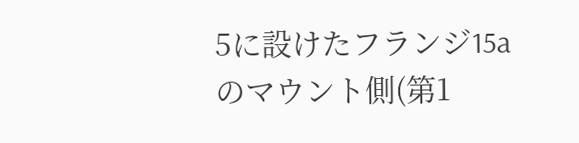5に設けたフランジ15aのマウント側(第1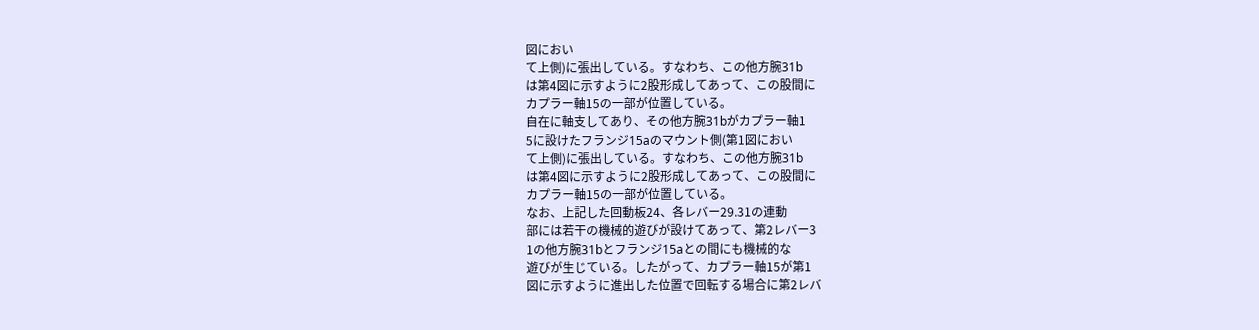図におい
て上側)に張出している。すなわち、この他方腕31b
は第4図に示すように2股形成してあって、この股間に
カプラー軸15の一部が位置している。
自在に軸支してあり、その他方腕31bがカプラー軸1
5に設けたフランジ15aのマウント側(第1図におい
て上側)に張出している。すなわち、この他方腕31b
は第4図に示すように2股形成してあって、この股間に
カプラー軸15の一部が位置している。
なお、上記した回動板24、各レバー29.31の連動
部には若干の機械的遊びが設けてあって、第2レバー3
1の他方腕31bとフランジ15aとの間にも機械的な
遊びが生じている。したがって、カプラー軸15が第1
図に示すように進出した位置で回転する場合に第2レバ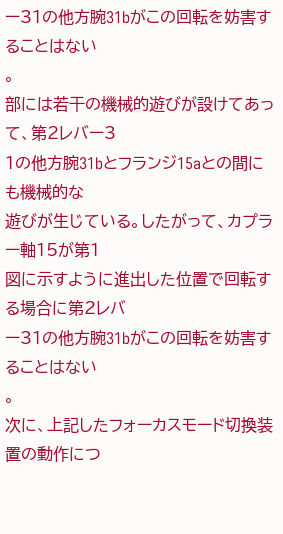ー31の他方腕31bがこの回転を妨害することはない
。
部には若干の機械的遊びが設けてあって、第2レバー3
1の他方腕31bとフランジ15aとの間にも機械的な
遊びが生じている。したがって、カプラー軸15が第1
図に示すように進出した位置で回転する場合に第2レバ
ー31の他方腕31bがこの回転を妨害することはない
。
次に、上記したフォーカスモード切換装置の動作につ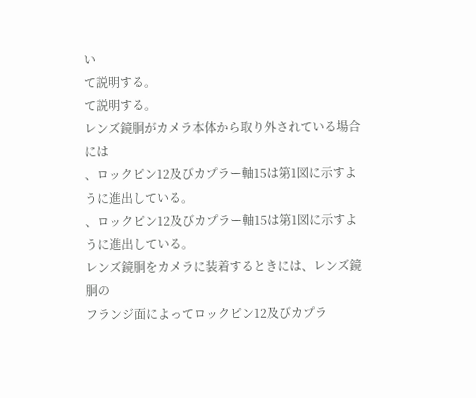い
て説明する。
て説明する。
レンズ鏡胴がカメラ本体から取り外されている場合には
、ロックピン12及びカプラー軸15は第1図に示すよ
うに進出している。
、ロックピン12及びカプラー軸15は第1図に示すよ
うに進出している。
レンズ鏡胴をカメラに装着するときには、レンズ鏡胴の
フランジ面によってロックピン12及びカプラ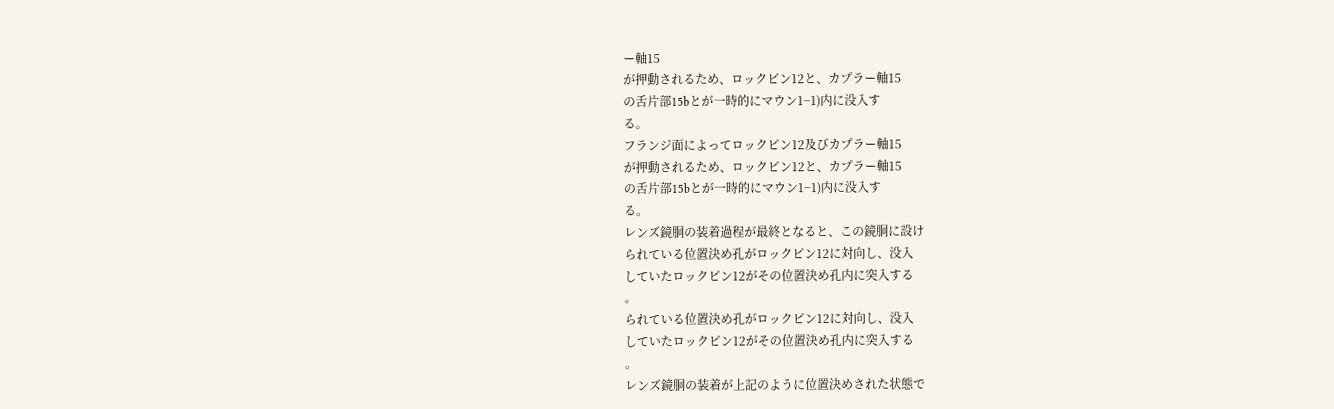ー軸15
が押動されるため、ロックピン12と、カプラー軸15
の舌片部15bとが一時的にマウン1−1)内に没入す
る。
フランジ面によってロックピン12及びカプラー軸15
が押動されるため、ロックピン12と、カプラー軸15
の舌片部15bとが一時的にマウン1−1)内に没入す
る。
レンズ鏡胴の装着過程が最終となると、この鏡胴に設け
られている位置決め孔がロックピン12に対向し、没入
していたロックピン12がその位置決め孔内に突入する
。
られている位置決め孔がロックピン12に対向し、没入
していたロックピン12がその位置決め孔内に突入する
。
レンズ鏡胴の装着が上記のように位置決めされた状態で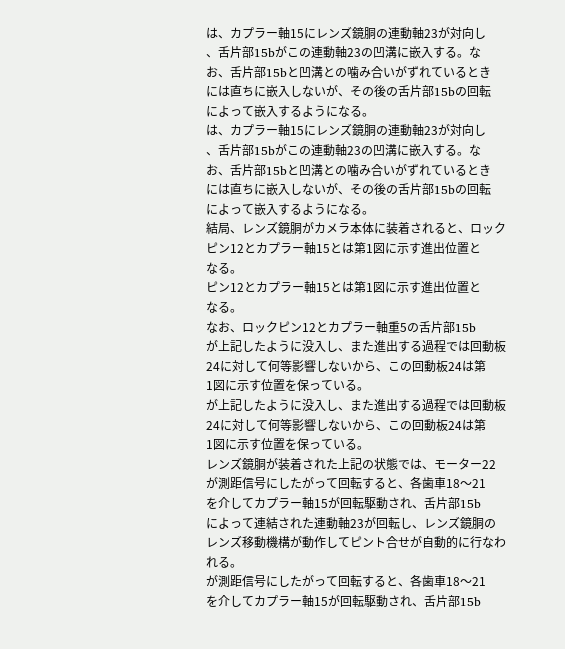は、カプラー軸15にレンズ鏡胴の連動軸23が対向し
、舌片部15bがこの連動軸23の凹溝に嵌入する。な
お、舌片部15bと凹溝との噛み合いがずれているとき
には直ちに嵌入しないが、その後の舌片部15bの回転
によって嵌入するようになる。
は、カプラー軸15にレンズ鏡胴の連動軸23が対向し
、舌片部15bがこの連動軸23の凹溝に嵌入する。な
お、舌片部15bと凹溝との噛み合いがずれているとき
には直ちに嵌入しないが、その後の舌片部15bの回転
によって嵌入するようになる。
結局、レンズ鏡胴がカメラ本体に装着されると、ロック
ピン12とカプラー軸15とは第1図に示す進出位置と
なる。
ピン12とカプラー軸15とは第1図に示す進出位置と
なる。
なお、ロックピン12とカプラー軸重5の舌片部15b
が上記したように没入し、また進出する過程では回動板
24に対して何等影響しないから、この回動板24は第
1図に示す位置を保っている。
が上記したように没入し、また進出する過程では回動板
24に対して何等影響しないから、この回動板24は第
1図に示す位置を保っている。
レンズ鏡胴が装着された上記の状態では、モーター22
が測距信号にしたがって回転すると、各歯車18〜21
を介してカプラー軸15が回転駆動され、舌片部15b
によって連結された連動軸23が回転し、レンズ鏡胴の
レンズ移動機構が動作してピント合せが自動的に行なわ
れる。
が測距信号にしたがって回転すると、各歯車18〜21
を介してカプラー軸15が回転駆動され、舌片部15b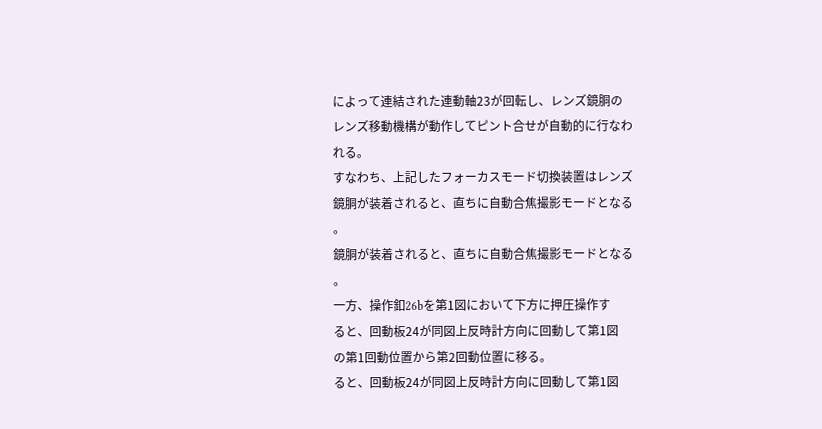によって連結された連動軸23が回転し、レンズ鏡胴の
レンズ移動機構が動作してピント合せが自動的に行なわ
れる。
すなわち、上記したフォーカスモード切換装置はレンズ
鏡胴が装着されると、直ちに自動合焦撮影モードとなる
。
鏡胴が装着されると、直ちに自動合焦撮影モードとなる
。
一方、操作釦26bを第1図において下方に押圧操作す
ると、回動板24が同図上反時計方向に回動して第1図
の第1回動位置から第2回動位置に移る。
ると、回動板24が同図上反時計方向に回動して第1図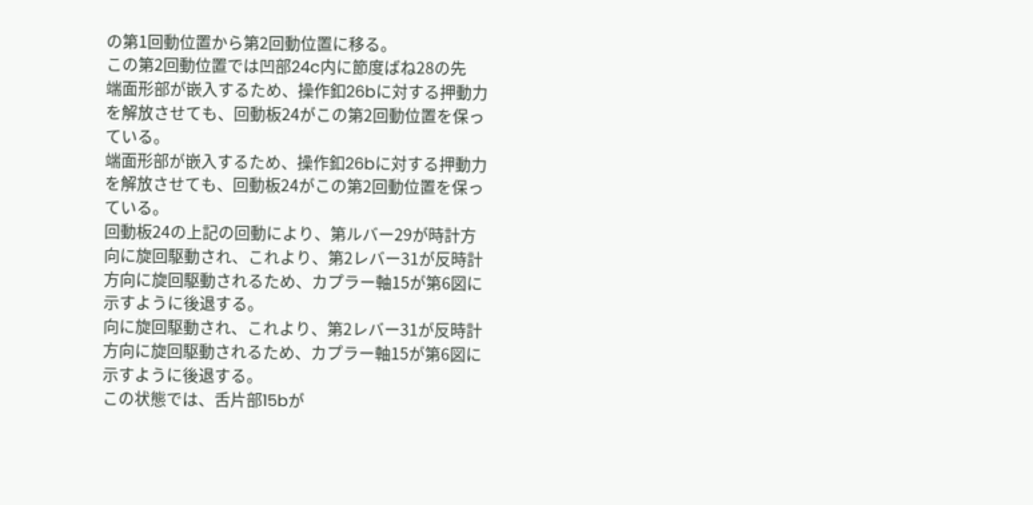の第1回動位置から第2回動位置に移る。
この第2回動位置では凹部24c内に節度ばね28の先
端面形部が嵌入するため、操作釦26bに対する押動力
を解放させても、回動板24がこの第2回動位置を保っ
ている。
端面形部が嵌入するため、操作釦26bに対する押動力
を解放させても、回動板24がこの第2回動位置を保っ
ている。
回動板24の上記の回動により、第ルバー29が時計方
向に旋回駆動され、これより、第2レバー31が反時計
方向に旋回駆動されるため、カプラー軸15が第6図に
示すように後退する。
向に旋回駆動され、これより、第2レバー31が反時計
方向に旋回駆動されるため、カプラー軸15が第6図に
示すように後退する。
この状態では、舌片部15bが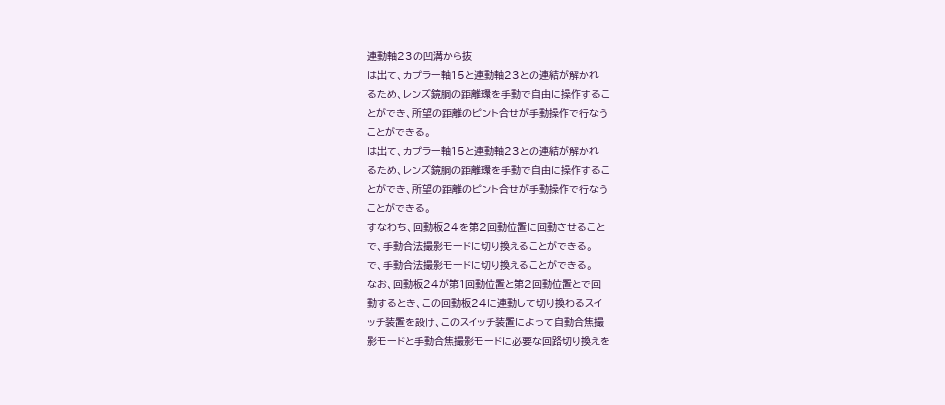連動軸23の凹溝から抜
は出て、カプラー軸15と連動軸23との連結が解かれ
るため、レンズ鏡胴の距離環を手動で自由に操作するこ
とができ、所望の距離のピント合せが手動操作で行なう
ことができる。
は出て、カプラー軸15と連動軸23との連結が解かれ
るため、レンズ鏡胴の距離環を手動で自由に操作するこ
とができ、所望の距離のピント合せが手動操作で行なう
ことができる。
すなわち、回動板24を第2回動位置に回動させること
で、手動合法撮影モードに切り換えることができる。
で、手動合法撮影モードに切り換えることができる。
なお、回動板24が第1回動位置と第2回動位置とで回
動するとき、この回動板24に連動して切り換わるスイ
ッチ装置を設け、このスイッチ装置によって自動合焦撮
影モードと手動合焦撮影モードに必要な回路切り換えを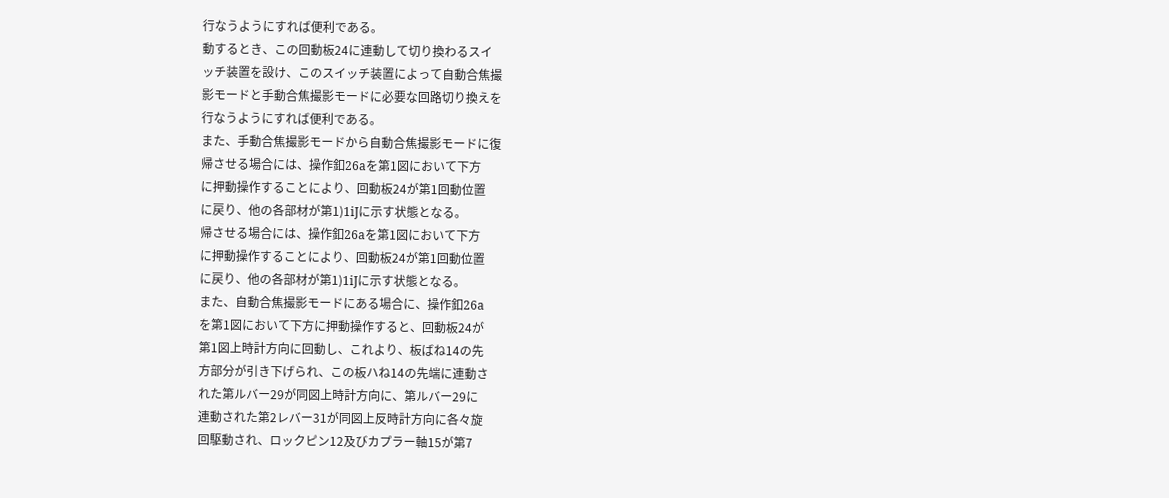行なうようにすれば便利である。
動するとき、この回動板24に連動して切り換わるスイ
ッチ装置を設け、このスイッチ装置によって自動合焦撮
影モードと手動合焦撮影モードに必要な回路切り換えを
行なうようにすれば便利である。
また、手動合焦撮影モードから自動合焦撮影モードに復
帰させる場合には、操作釦26aを第1図において下方
に押動操作することにより、回動板24が第1回動位置
に戻り、他の各部材が第1)1iJに示す状態となる。
帰させる場合には、操作釦26aを第1図において下方
に押動操作することにより、回動板24が第1回動位置
に戻り、他の各部材が第1)1iJに示す状態となる。
また、自動合焦撮影モードにある場合に、操作釦26a
を第1図において下方に押動操作すると、回動板24が
第1図上時計方向に回動し、これより、板ばね14の先
方部分が引き下げられ、この板ハね14の先端に連動さ
れた第ルバー29が同図上時計方向に、第ルバー29に
連動された第2レバー31が同図上反時計方向に各々旋
回駆動され、ロックピン12及びカプラー軸15が第7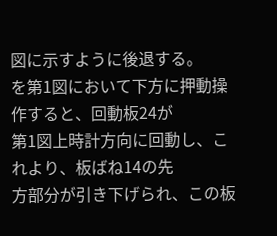図に示すように後退する。
を第1図において下方に押動操作すると、回動板24が
第1図上時計方向に回動し、これより、板ばね14の先
方部分が引き下げられ、この板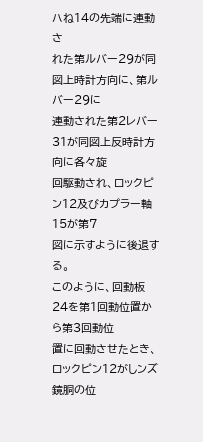ハね14の先端に連動さ
れた第ルバー29が同図上時計方向に、第ルバー29に
連動された第2レバー31が同図上反時計方向に各々旋
回駆動され、ロックピン12及びカプラー軸15が第7
図に示すように後退する。
このように、回動板24を第1回動位置から第3回動位
置に回動させたとき、ロックピン12がしンズ鏡胴の位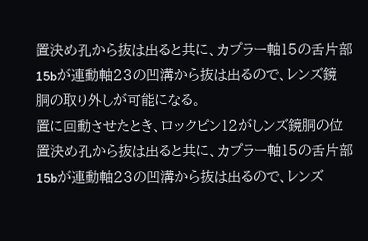置決め孔から抜は出ると共に、カプラー軸15の舌片部
15bが連動軸23の凹溝から抜は出るので、レンズ鏡
胴の取り外しが可能になる。
置に回動させたとき、ロックピン12がしンズ鏡胴の位
置決め孔から抜は出ると共に、カプラー軸15の舌片部
15bが連動軸23の凹溝から抜は出るので、レンズ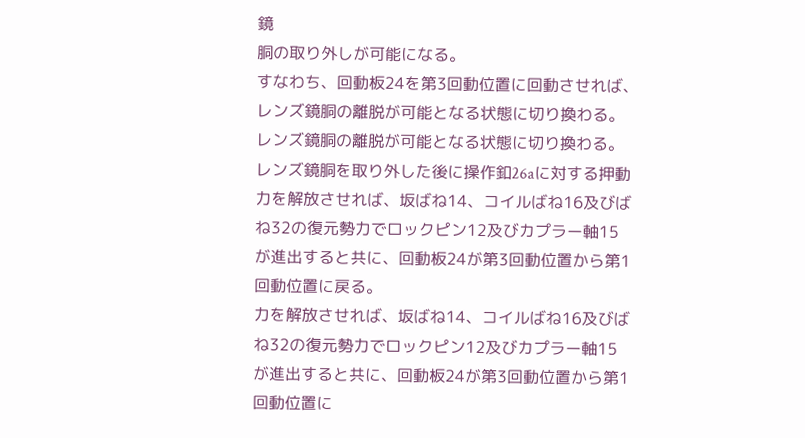鏡
胴の取り外しが可能になる。
すなわち、回動板24を第3回動位置に回動させれば、
レンズ鏡胴の離脱が可能となる状態に切り換わる。
レンズ鏡胴の離脱が可能となる状態に切り換わる。
レンズ鏡胴を取り外した後に操作釦26aに対する押動
力を解放させれば、坂ばね14、コイルばね16及びば
ね32の復元勢力でロックピン12及びカプラー軸15
が進出すると共に、回動板24が第3回動位置から第1
回動位置に戻る。
力を解放させれば、坂ばね14、コイルばね16及びば
ね32の復元勢力でロックピン12及びカプラー軸15
が進出すると共に、回動板24が第3回動位置から第1
回動位置に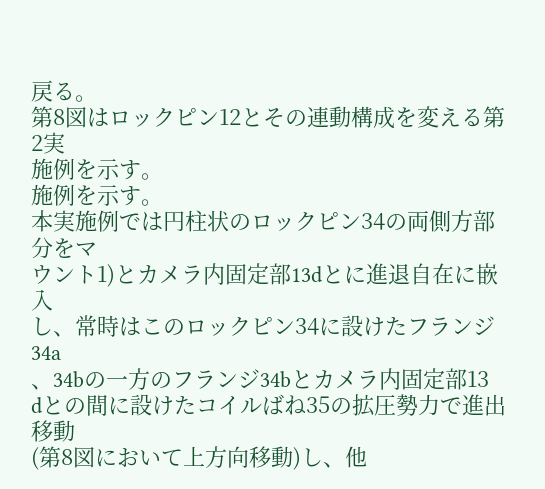戻る。
第8図はロックピン12とその連動構成を変える第2実
施例を示す。
施例を示す。
本実施例では円柱状のロックピン34の両側方部分をマ
ウント1)とカメラ内固定部13dとに進退自在に嵌入
し、常時はこのロックピン34に設けたフランジ34a
、34bの一方のフランジ34bとカメラ内固定部13
dとの間に設けたコイルばね35の拡圧勢力で進出移動
(第8図において上方向移動)し、他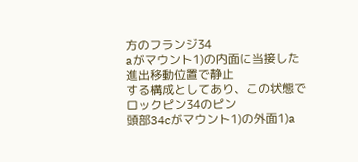方のフランジ34
aがマウント1)の内面に当接した進出移動位置で静止
する構成としてあり、この状態でロックピン34のピン
頭部34cがマウント1)の外面1)a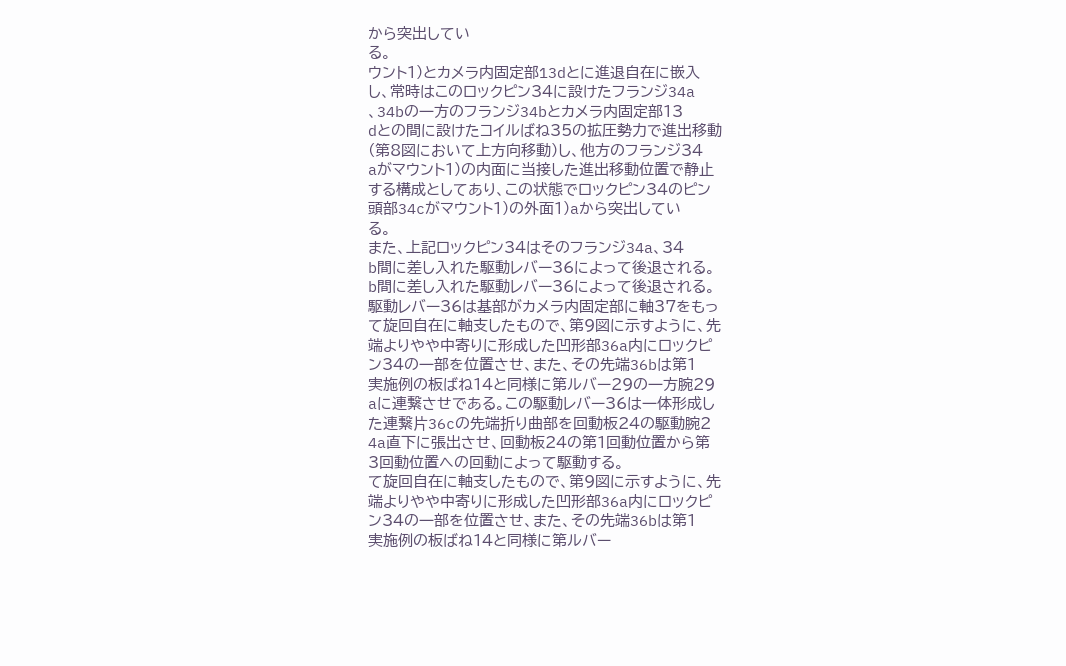から突出してい
る。
ウント1)とカメラ内固定部13dとに進退自在に嵌入
し、常時はこのロックピン34に設けたフランジ34a
、34bの一方のフランジ34bとカメラ内固定部13
dとの間に設けたコイルばね35の拡圧勢力で進出移動
(第8図において上方向移動)し、他方のフランジ34
aがマウント1)の内面に当接した進出移動位置で静止
する構成としてあり、この状態でロックピン34のピン
頭部34cがマウント1)の外面1)aから突出してい
る。
また、上記ロックピン34はそのフランジ34a、34
b間に差し入れた駆動レバー36によって後退される。
b間に差し入れた駆動レバー36によって後退される。
駆動レバー36は基部がカメラ内固定部に軸37をもっ
て旋回自在に軸支したもので、第9図に示すように、先
端よりやや中寄りに形成した凹形部36a内にロックピ
ン34の一部を位置させ、また、その先端36bは第1
実施例の板ばね14と同様に第ルバー29の一方腕29
aに連繋させである。この駆動レバー36は一体形成し
た連繋片36cの先端折り曲部を回動板24の駆動腕2
4a直下に張出させ、回動板24の第1回動位置から第
3回動位置への回動によって駆動する。
て旋回自在に軸支したもので、第9図に示すように、先
端よりやや中寄りに形成した凹形部36a内にロックピ
ン34の一部を位置させ、また、その先端36bは第1
実施例の板ばね14と同様に第ルバー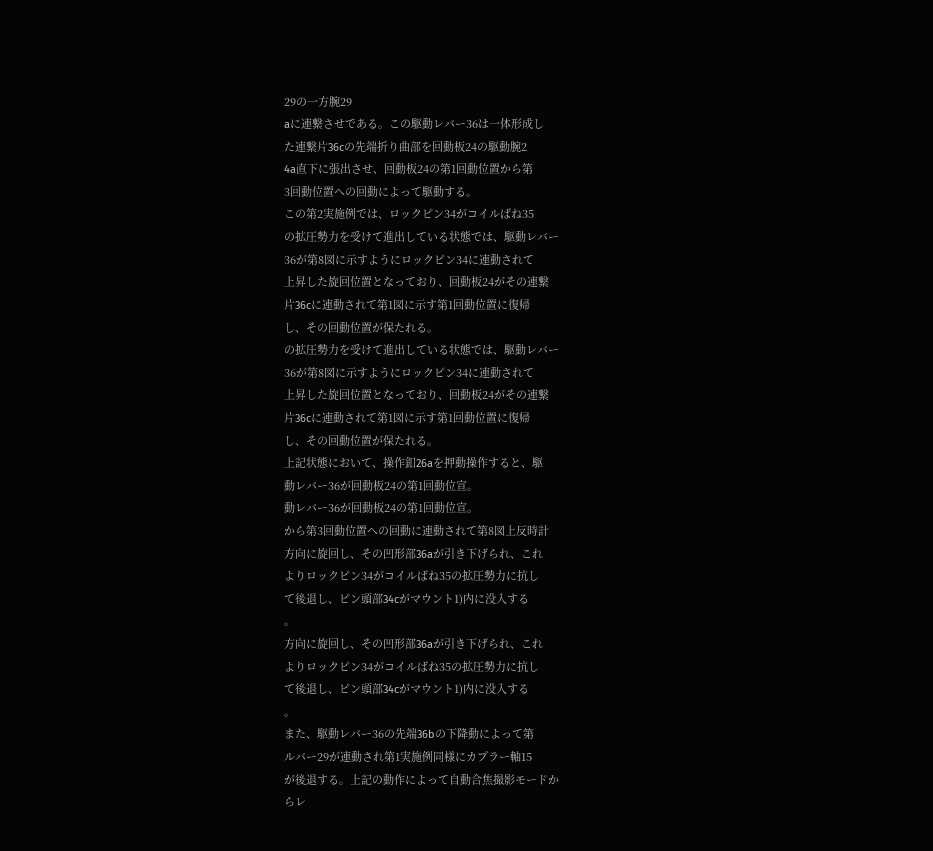29の一方腕29
aに連繋させである。この駆動レバー36は一体形成し
た連繋片36cの先端折り曲部を回動板24の駆動腕2
4a直下に張出させ、回動板24の第1回動位置から第
3回動位置への回動によって駆動する。
この第2実施例では、ロックピン34がコイルばね35
の拡圧勢力を受けて進出している状態では、駆動レバー
36が第8図に示すようにロックピン34に連動されて
上昇した旋回位置となっており、回動板24がその連繋
片36cに連動されて第1図に示す第1回動位置に復帰
し、その回動位置が保たれる。
の拡圧勢力を受けて進出している状態では、駆動レバー
36が第8図に示すようにロックピン34に連動されて
上昇した旋回位置となっており、回動板24がその連繋
片36cに連動されて第1図に示す第1回動位置に復帰
し、その回動位置が保たれる。
上記状態において、操作釦26aを押動操作すると、駆
動レバー36が回動板24の第1回動位宣。
動レバー36が回動板24の第1回動位宣。
から第3回動位置への回動に連動されて第8図上反時計
方向に旋回し、その凹形部36aが引き下げられ、これ
よりロックピン34がコイルばね35の拡圧勢力に抗し
て後退し、ピン頭部34cがマウント1)内に没入する
。
方向に旋回し、その凹形部36aが引き下げられ、これ
よりロックピン34がコイルばね35の拡圧勢力に抗し
て後退し、ピン頭部34cがマウント1)内に没入する
。
また、駆動レバー36の先端36bの下降動によって第
ルバー29が連動され第1実施例同様にカプラー軸15
が後退する。上記の動作によって自動合焦撮影モードか
らレ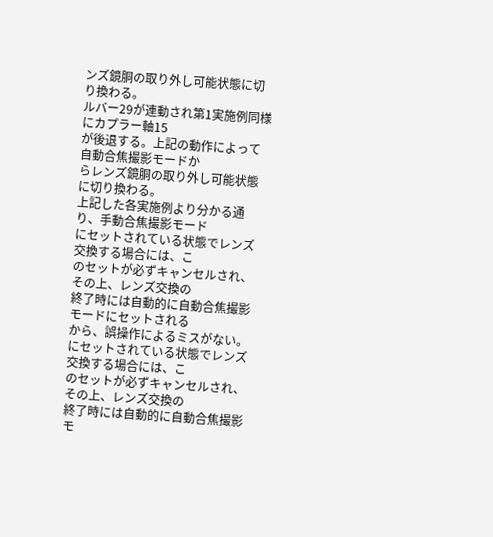ンズ鏡胴の取り外し可能状態に切り換わる。
ルバー29が連動され第1実施例同様にカプラー軸15
が後退する。上記の動作によって自動合焦撮影モードか
らレンズ鏡胴の取り外し可能状態に切り換わる。
上記した各実施例より分かる通り、手動合焦撮影モード
にセットされている状態でレンズ交換する場合には、こ
のセットが必ずキャンセルされ、その上、レンズ交換の
終了時には自動的に自動合焦撮影モードにセットされる
から、誤操作によるミスがない。
にセットされている状態でレンズ交換する場合には、こ
のセットが必ずキャンセルされ、その上、レンズ交換の
終了時には自動的に自動合焦撮影モ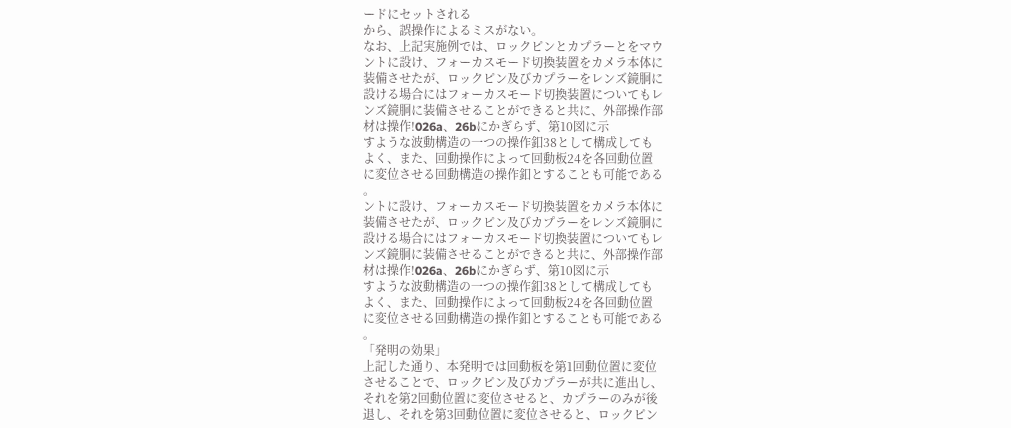ードにセットされる
から、誤操作によるミスがない。
なお、上記実施例では、ロックピンとカプラーとをマウ
ントに設け、フォーカスモード切換装置をカメラ本体に
装備させたが、ロックピン及びカプラーをレンズ鏡胴に
設ける場合にはフォーカスモード切換装置についてもレ
ンズ鏡胴に装備させることができると共に、外部操作部
材は操作!026a、26bにかぎらず、第10図に示
すような波動構造の一つの操作釦38として構成しても
よく、また、回動操作によって回動板24を各回動位置
に変位させる回動構造の操作釦とすることも可能である
。
ントに設け、フォーカスモード切換装置をカメラ本体に
装備させたが、ロックピン及びカプラーをレンズ鏡胴に
設ける場合にはフォーカスモード切換装置についてもレ
ンズ鏡胴に装備させることができると共に、外部操作部
材は操作!026a、26bにかぎらず、第10図に示
すような波動構造の一つの操作釦38として構成しても
よく、また、回動操作によって回動板24を各回動位置
に変位させる回動構造の操作釦とすることも可能である
。
「発明の効果」
上記した通り、本発明では回動板を第1回動位置に変位
させることで、ロックピン及びカプラーが共に進出し、
それを第2回動位置に変位させると、カプラーのみが後
退し、それを第3回動位置に変位させると、ロックピン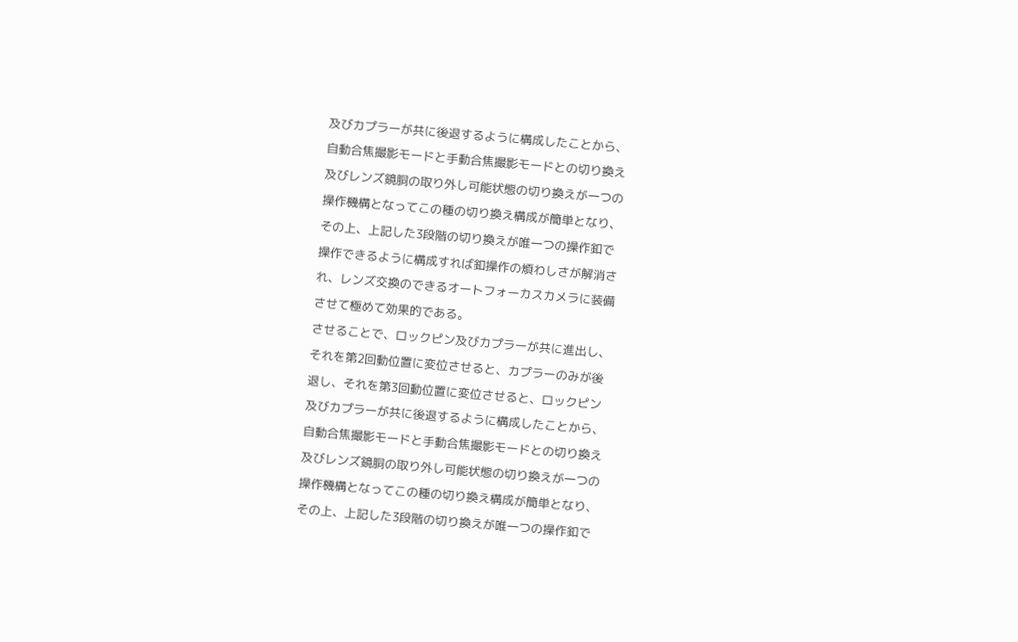及びカプラーが共に後退するように構成したことから、
自動合焦撮影モードと手動合焦撮影モードとの切り換え
及びレンズ鏡胴の取り外し可能状態の切り換えが一つの
操作機構となってこの種の切り換え構成が簡単となり、
その上、上記した3段階の切り換えが唯一つの操作釦で
操作できるように構成すれば釦操作の煩わしさが解消さ
れ、レンズ交換のできるオートフォーカスカメラに装備
させて極めて効果的である。
させることで、ロックピン及びカプラーが共に進出し、
それを第2回動位置に変位させると、カプラーのみが後
退し、それを第3回動位置に変位させると、ロックピン
及びカプラーが共に後退するように構成したことから、
自動合焦撮影モードと手動合焦撮影モードとの切り換え
及びレンズ鏡胴の取り外し可能状態の切り換えが一つの
操作機構となってこの種の切り換え構成が簡単となり、
その上、上記した3段階の切り換えが唯一つの操作釦で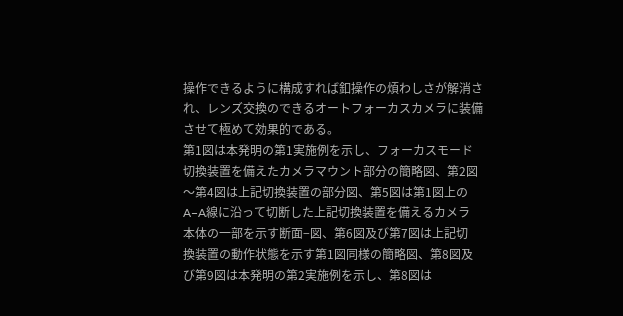操作できるように構成すれば釦操作の煩わしさが解消さ
れ、レンズ交換のできるオートフォーカスカメラに装備
させて極めて効果的である。
第1図は本発明の第1実施例を示し、フォーカスモード
切換装置を備えたカメラマウント部分の簡略図、第2図
〜第4図は上記切換装置の部分図、第5図は第1図上の
A−A線に沿って切断した上記切換装置を備えるカメラ
本体の一部を示す断面−図、第6図及び第7図は上記切
換装置の動作状態を示す第1図同様の簡略図、第8図及
び第9図は本発明の第2実施例を示し、第8図は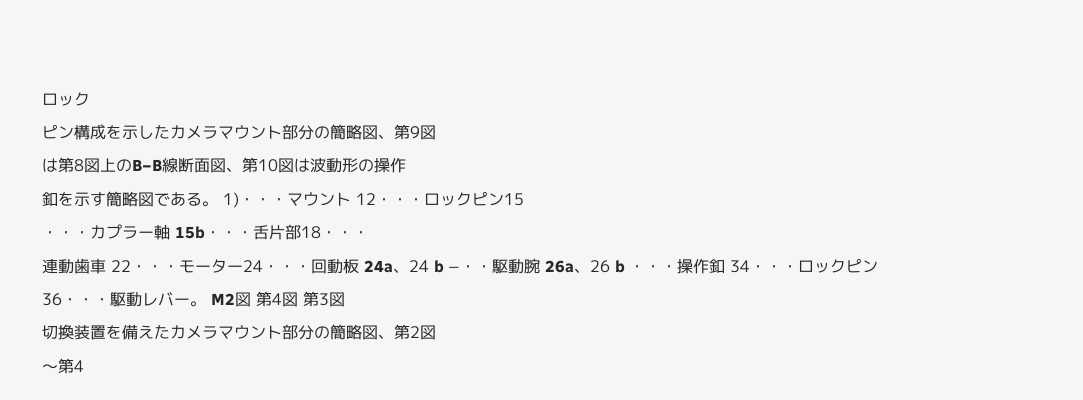ロック
ピン構成を示したカメラマウント部分の簡略図、第9図
は第8図上のB−B線断面図、第10図は波動形の操作
釦を示す簡略図である。 1)・・・マウント 12・・・ロックピン15
・・・カプラー軸 15b・・・舌片部18・・・
連動歯車 22・・・モーター24・・・回動板 24a、24 b −・・駆動腕 26a、26 b ・・・操作釦 34・・・ロックピン 36・・・駆動レバー。 M2図 第4図 第3図
切換装置を備えたカメラマウント部分の簡略図、第2図
〜第4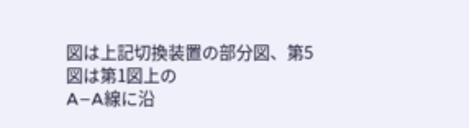図は上記切換装置の部分図、第5図は第1図上の
A−A線に沿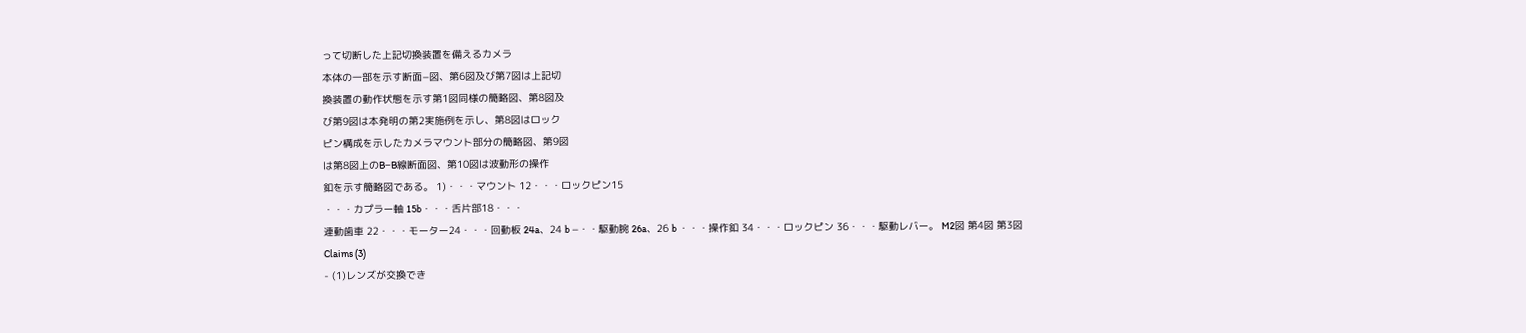って切断した上記切換装置を備えるカメラ
本体の一部を示す断面−図、第6図及び第7図は上記切
換装置の動作状態を示す第1図同様の簡略図、第8図及
び第9図は本発明の第2実施例を示し、第8図はロック
ピン構成を示したカメラマウント部分の簡略図、第9図
は第8図上のB−B線断面図、第10図は波動形の操作
釦を示す簡略図である。 1)・・・マウント 12・・・ロックピン15
・・・カプラー軸 15b・・・舌片部18・・・
連動歯車 22・・・モーター24・・・回動板 24a、24 b −・・駆動腕 26a、26 b ・・・操作釦 34・・・ロックピン 36・・・駆動レバー。 M2図 第4図 第3図
Claims (3)
- (1)レンズが交換でき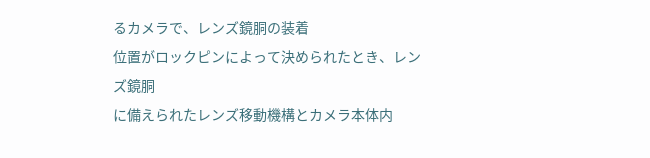るカメラで、レンズ鏡胴の装着
位置がロックピンによって決められたとき、レンズ鏡胴
に備えられたレンズ移動機構とカメラ本体内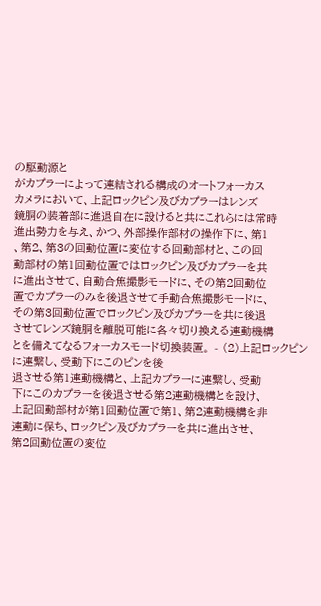の駆動源と
がカプラーによって連結される構成のオートフォーカス
カメラにおいて、上記ロックピン及びカプラーはレンズ
鏡胴の装着部に進退自在に設けると共にこれらには常時
進出勢力を与え、かつ、外部操作部材の操作下に、第1
、第2、第3の回動位置に変位する回動部材と、この回
動部材の第1回動位置ではロックピン及びカプラーを共
に進出させて、自動合焦撮影モードに、その第2回動位
置でカプラーのみを後退させて手動合焦撮影モードに、
その第3回動位置でロックピン及びカプラーを共に後退
させてレンズ鏡胴を離脱可能に各々切り換える連動機構
とを備えてなるフォーカスモード切換装置。 - (2)上記ロックピンに連繋し、受動下にこのピンを後
退させる第1連動機構と、上記カプラーに連繋し、受動
下にこのカプラーを後退させる第2連動機構とを設け、
上記回動部材が第1回動位置で第1、第2連動機構を非
連動に保ち、ロックピン及びカプラーを共に進出させ、
第2回動位置の変位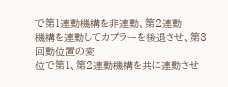で第1連動機構を非連動、第2連動
機構を連動してカプラーを後退させ、第3回動位置の変
位で第1、第2連動機構を共に連動させ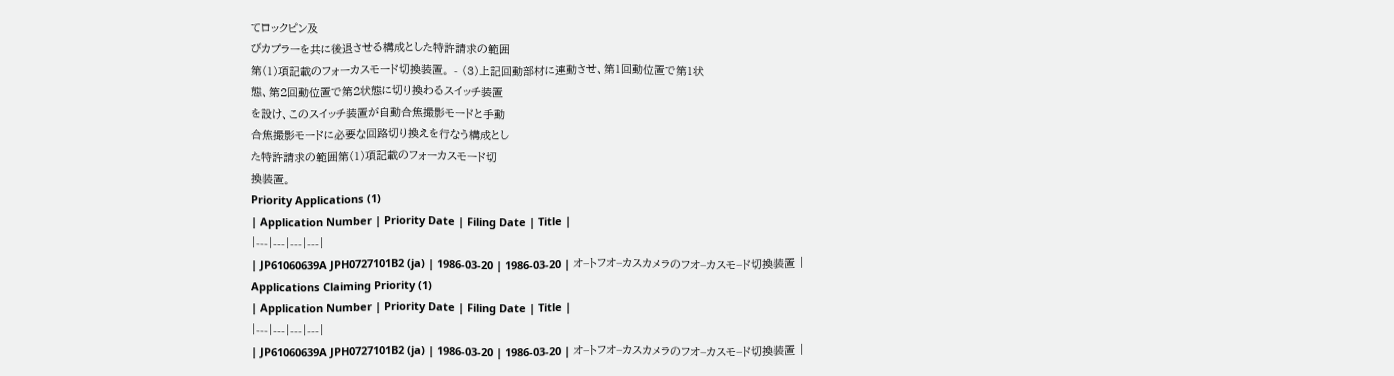てロックピン及
びカプラーを共に後退させる構成とした特許請求の範囲
第(1)項記載のフォーカスモード切換装置。 - (3)上記回動部材に連動させ、第1回動位置で第1状
態、第2回動位置で第2状態に切り換わるスイッチ装置
を設け、このスイッチ装置が自動合焦撮影モードと手動
合焦撮影モードに必要な回路切り換えを行なう構成とし
た特許請求の範囲第(1)項記載のフォーカスモード切
換装置。
Priority Applications (1)
| Application Number | Priority Date | Filing Date | Title |
|---|---|---|---|
| JP61060639A JPH0727101B2 (ja) | 1986-03-20 | 1986-03-20 | オ−トフオ−カスカメラのフオ−カスモ−ド切換装置 |
Applications Claiming Priority (1)
| Application Number | Priority Date | Filing Date | Title |
|---|---|---|---|
| JP61060639A JPH0727101B2 (ja) | 1986-03-20 | 1986-03-20 | オ−トフオ−カスカメラのフオ−カスモ−ド切換装置 |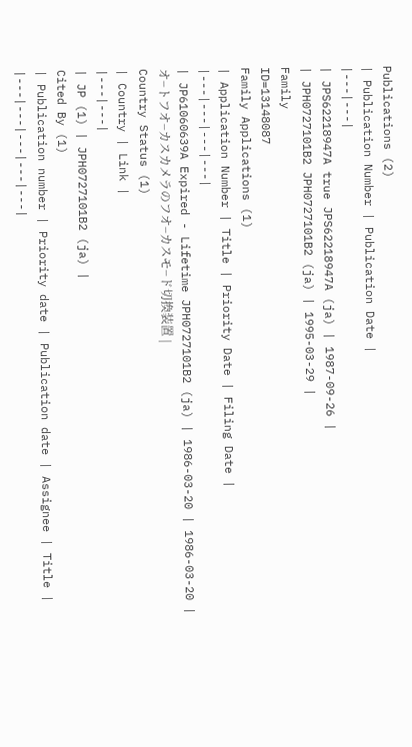Publications (2)
| Publication Number | Publication Date |
|---|---|
| JPS62218947A true JPS62218947A (ja) | 1987-09-26 |
| JPH0727101B2 JPH0727101B2 (ja) | 1995-03-29 |
Family
ID=13148087
Family Applications (1)
| Application Number | Title | Priority Date | Filing Date |
|---|---|---|---|
| JP61060639A Expired - Lifetime JPH0727101B2 (ja) | 1986-03-20 | 1986-03-20 | オ−トフオ−カスカメラのフオ−カスモ−ド切換装置 |
Country Status (1)
| Country | Link |
|---|---|
| JP (1) | JPH0727101B2 (ja) |
Cited By (1)
| Publication number | Priority date | Publication date | Assignee | Title |
|---|---|---|---|---|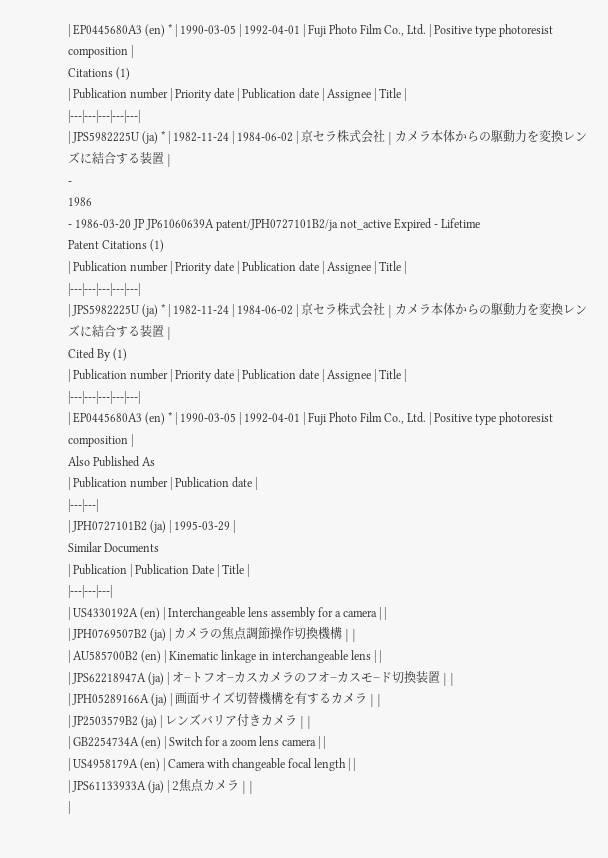| EP0445680A3 (en) * | 1990-03-05 | 1992-04-01 | Fuji Photo Film Co., Ltd. | Positive type photoresist composition |
Citations (1)
| Publication number | Priority date | Publication date | Assignee | Title |
|---|---|---|---|---|
| JPS5982225U (ja) * | 1982-11-24 | 1984-06-02 | 京セラ株式会社 | カメラ本体からの駆動力を変換レンズに結合する装置 |
-
1986
- 1986-03-20 JP JP61060639A patent/JPH0727101B2/ja not_active Expired - Lifetime
Patent Citations (1)
| Publication number | Priority date | Publication date | Assignee | Title |
|---|---|---|---|---|
| JPS5982225U (ja) * | 1982-11-24 | 1984-06-02 | 京セラ株式会社 | カメラ本体からの駆動力を変換レンズに結合する装置 |
Cited By (1)
| Publication number | Priority date | Publication date | Assignee | Title |
|---|---|---|---|---|
| EP0445680A3 (en) * | 1990-03-05 | 1992-04-01 | Fuji Photo Film Co., Ltd. | Positive type photoresist composition |
Also Published As
| Publication number | Publication date |
|---|---|
| JPH0727101B2 (ja) | 1995-03-29 |
Similar Documents
| Publication | Publication Date | Title |
|---|---|---|
| US4330192A (en) | Interchangeable lens assembly for a camera | |
| JPH0769507B2 (ja) | カメラの焦点調節操作切換機構 | |
| AU585700B2 (en) | Kinematic linkage in interchangeable lens | |
| JPS62218947A (ja) | オ−トフオ−カスカメラのフオ−カスモ−ド切換装置 | |
| JPH05289166A (ja) | 画面サイズ切替機構を有するカメラ | |
| JP2503579B2 (ja) | レンズバリア付きカメラ | |
| GB2254734A (en) | Switch for a zoom lens camera | |
| US4958179A (en) | Camera with changeable focal length | |
| JPS61133933A (ja) | 2焦点カメラ | |
|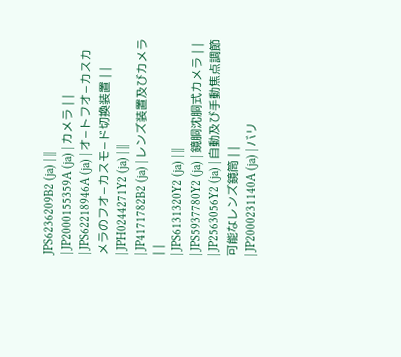JPS6236209B2 (ja) | ||
| JP2000155359A (ja) | カメラ | |
| JPS62218946A (ja) | オ−トフオ−カスカメラのフオ−カスモ−ド切換装置 | |
| JPH0244271Y2 (ja) | ||
| JP4171782B2 (ja) | レンズ装置及びカメラ | |
| JPS6131320Y2 (ja) | ||
| JPS5937780Y2 (ja) | 鏡胴沈胴式カメラ | |
| JP2563056Y2 (ja) | 自動及び手動焦点調節可能なレンズ鏡筒 | |
| JP2000231140A (ja) | バリ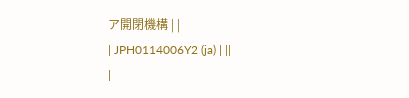ア開閉機構 | |
| JPH0114006Y2 (ja) | ||
|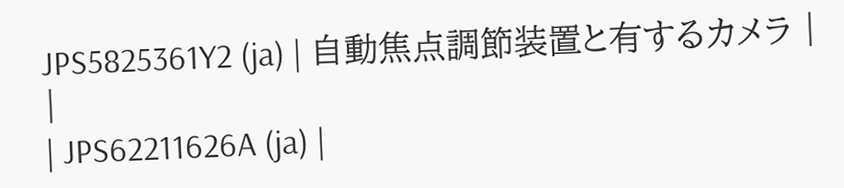JPS5825361Y2 (ja) | 自動焦点調節装置と有するカメラ | |
| JPS62211626A (ja) |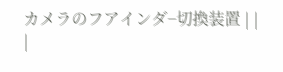カメラのフアインダ−切換装置 | |
|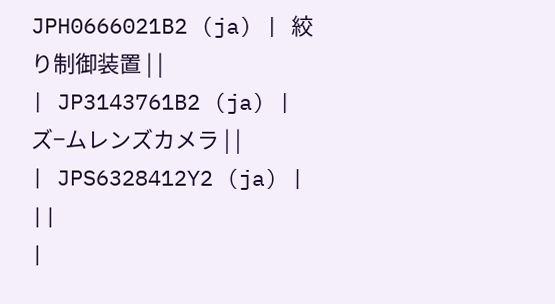JPH0666021B2 (ja) | 絞り制御装置 | |
| JP3143761B2 (ja) | ズ−ムレンズカメラ | |
| JPS6328412Y2 (ja) | ||
|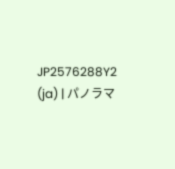JP2576288Y2 (ja) | パノラマ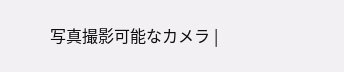写真撮影可能なカメラ |